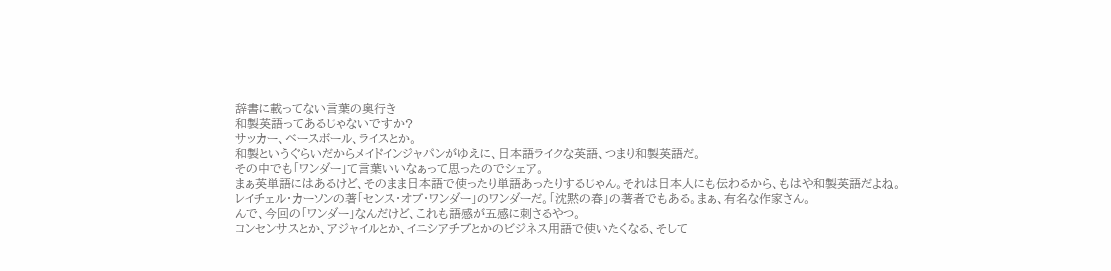辞書に載ってない言葉の奥行き
和製英語ってあるじゃないですか?
サッカー、ベースボール、ライスとか。
和製というぐらいだからメイドインジャパンがゆえに、日本語ライクな英語、つまり和製英語だ。
その中でも「ワンダー」て言葉いいなぁって思ったのでシェア。
まぁ英単語にはあるけど、そのまま日本語で使ったり単語あったりするじゃん。それは日本人にも伝わるから、もはや和製英語だよね。
レイチェル・カーソンの著「センス・オブ・ワンダー」のワンダーだ。「沈黙の春」の著者でもある。まぁ、有名な作家さん。
んで、今回の「ワンダー」なんだけど、これも語感が五感に刺さるやつ。
コンセンサスとか、アジャイルとか、イニシアチブとかのビジネス用語で使いたくなる、そして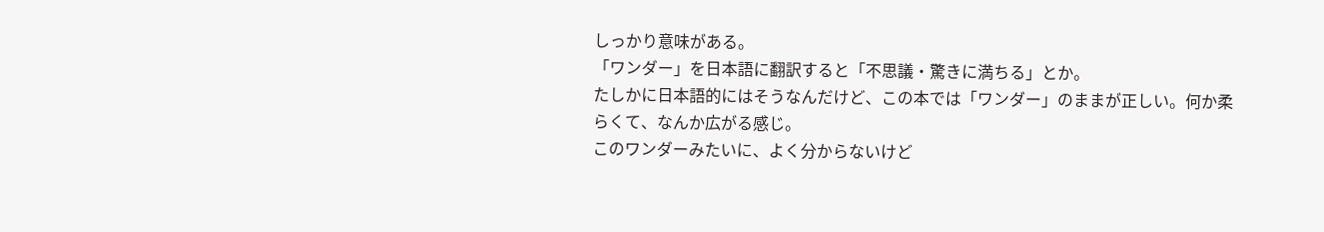しっかり意味がある。
「ワンダー」を日本語に翻訳すると「不思議・驚きに満ちる」とか。
たしかに日本語的にはそうなんだけど、この本では「ワンダー」のままが正しい。何か柔らくて、なんか広がる感じ。
このワンダーみたいに、よく分からないけど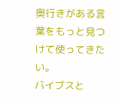奥行きがある言葉をもっと見つけて使ってきたい。
バイブスと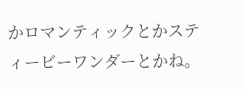かロマンティックとかスティービーワンダーとかね。